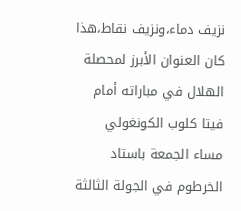نزيف دماء،ونزيف نقاط،هذا كان العنوان الأبرز لمحصلة الهلال في مباراته أمام فيتا كلوب الكونغولي مساء الجمعة باستاد الخرطوم في الجولة الثالثة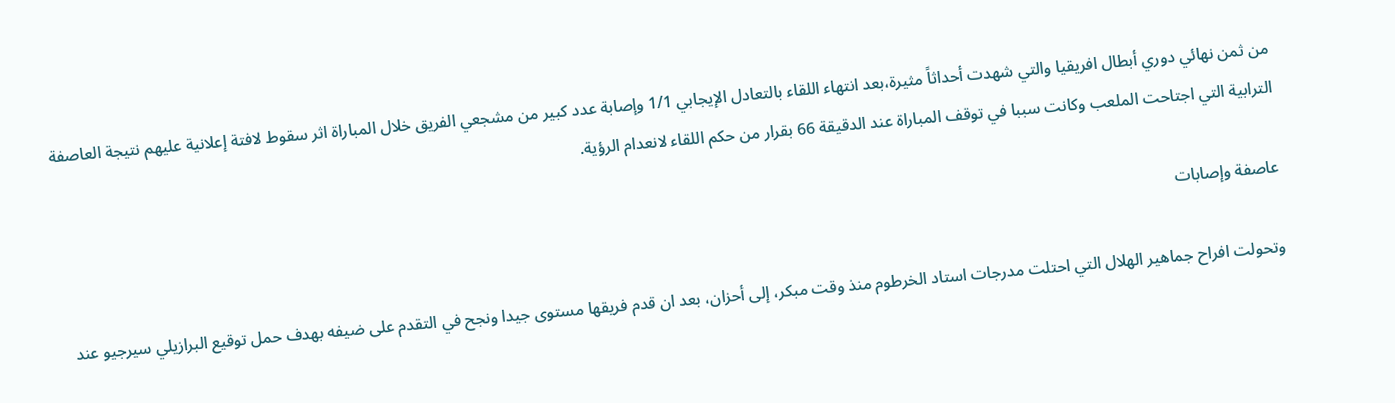من ثمن نهائي دوري أبطال افريقيا والتي شهدت أحداثاً مثيرة،بعد انتهاء اللقاء بالتعادل الإيجابي 1/1 وإصابة عدد كبير من مشجعي الفريق خلال المباراة اثر سقوط لافتة إعلانية عليهم نتيجة العاصفة الترابية التي اجتاحت الملعب وكانت سببا في توقف المباراة عند الدقيقة 66 بقرار من حكم اللقاء لانعدام الرؤية.

عاصفة وإصابات

وتحولت افراح جماهير الهلال التي احتلت مدرجات استاد الخرطوم منذ وقت مبكر، إلى أحزان، بعد ان قدم فريقها مستوى جيدا ونجح في التقدم على ضيفه بهدف حمل توقيع البرازيلي سيرجيو عند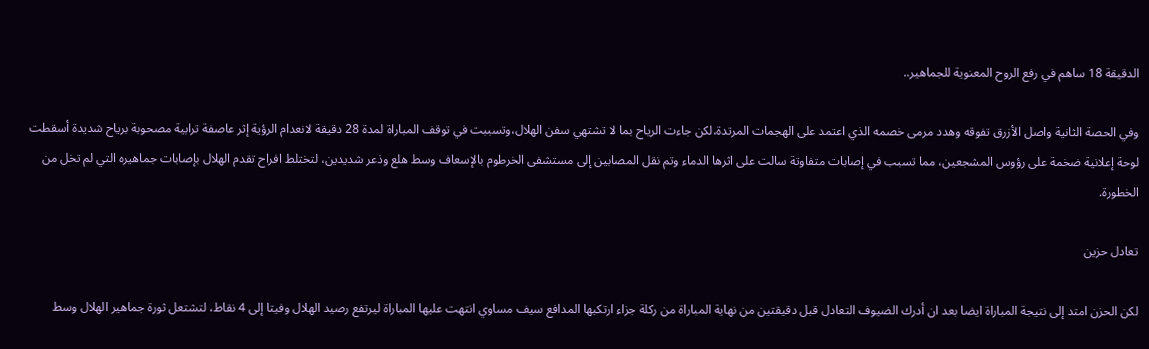الدقيقة 18 ساهم في رفع الروح المعنوية للجماهير..

وفي الحصة الثانية واصل الأزرق تفوقه وهدد مرمى خصمه الذي اعتمد على الهجمات المرتدة،لكن جاءت الرياح بما لا تشتهي سفن الهلال،وتسببت في توقف المباراة لمدة 28 دقيقة لانعدام الرؤية إثر عاصفة ترابية مصحوبة برياح شديدة أسقطت لوحة إعلانية ضخمة على رؤوس المشجعين، مما تسبب في إصابات متفاوتة سالت على اثرها الدماء وتم نقل المصابين إلى مستشفى الخرطوم بالإسعاف وسط هلع وذعر شديدين، لتختلط افراح تقدم الهلال بإصابات جماهيره التي لم تخل من الخطورة.

تعادل حزين

لكن الحزن امتد إلى نتيجة المباراة ايضا بعد ان أدرك الضيوف التعادل قبل دقيقتين من نهاية المباراة من ركلة جزاء ارتكبها المدافع سيف مساوي انتهت عليها المباراة ليرتفع رصيد الهلال وفيتا إلى 4 نقاط، لتشتعل ثورة جماهير الهلال وسط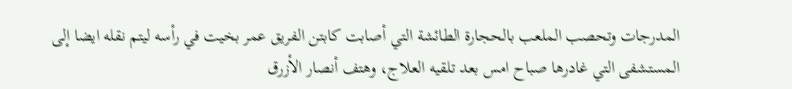المدرجات وتحصب الملعب بالحجارة الطائشة التي أصابت كابتن الفريق عمر بخيت في رأسه ليتم نقله ايضا إلى المستشفى التي غادرها صباح امس بعد تلقيه العلاج، وهتف أنصار الأزرق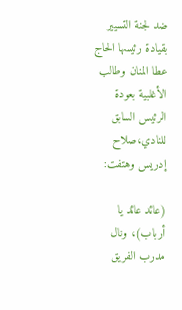ضد لجنة التسيير بقيادة رئيسها الحاج عطا المنان وطالب الأغلبية بعودة الرئيس السابق للنادي،صلاح إدريس وهتفت:

(عائد عائد يا أرباب)، ونال مدرب الفريق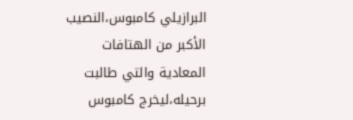البرازيلي كامبوس،النصيب الأكبر من الهتافات المعادية والتي طالبت برحيله،ليخرج كامبوس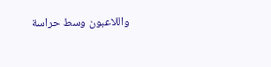واللاعبون وسط حراسة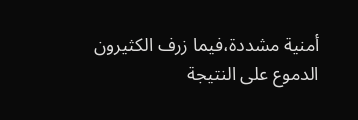أمنية مشددة،فيما زرف الكثيرون الدموع على النتيجة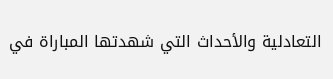التعادلية والأحداث التي شهدتها المباراة في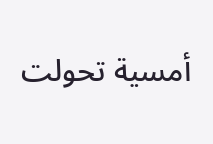أمسية تحولت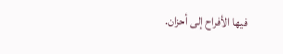فيها الأفراح إلى أحزان.